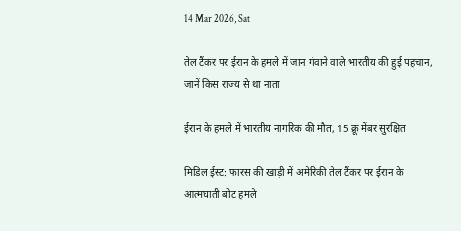14 Mar 2026, Sat

तेल टैंकर पर ईरान के हमले में जान गंवाने वाले भारतीय की हुई पहचान, जानें किस राज्य से था नाता

ईरान के हमले में भारतीय नागरिक की मौत, 15 क्रू मेंबर सुरक्षित

मिडिल ईस्ट: फारस की खाड़ी में अमेरिकी तेल टैंकर पर ईरान के आत्मघाती बोट हमले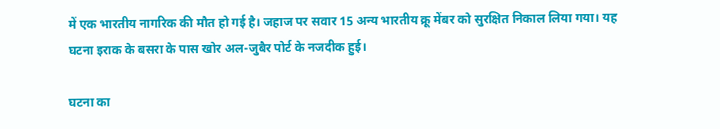में एक भारतीय नागरिक की मौत हो गई है। जहाज पर सवार 15 अन्य भारतीय क्रू मेंबर को सुरक्षित निकाल लिया गया। यह घटना इराक के बसरा के पास खोर अल-जुबैर पोर्ट के नजदीक हुई।

घटना का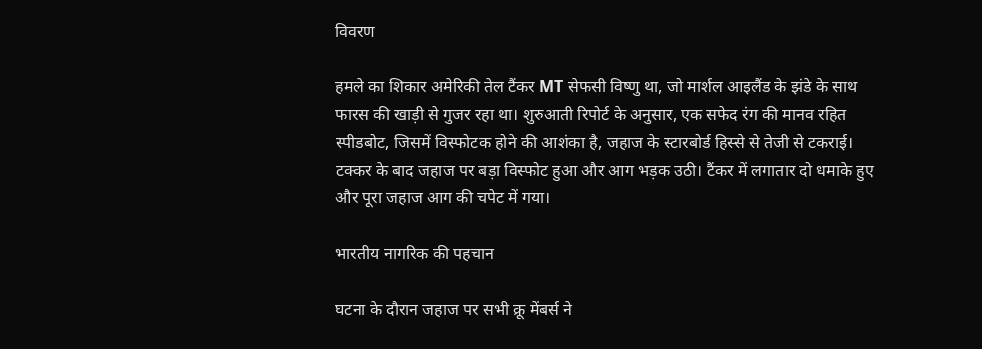विवरण

हमले का शिकार अमेरिकी तेल टैंकर MT सेफसी विष्णु था, जो मार्शल आइलैंड के झंडे के साथ फारस की खाड़ी से गुजर रहा था। शुरुआती रिपोर्ट के अनुसार, एक सफेद रंग की मानव रहित स्पीडबोट, जिसमें विस्फोटक होने की आशंका है, जहाज के स्टारबोर्ड हिस्से से तेजी से टकराई। टक्कर के बाद जहाज पर बड़ा विस्फोट हुआ और आग भड़क उठी। टैंकर में लगातार दो धमाके हुए और पूरा जहाज आग की चपेट में गया।

भारतीय नागरिक की पहचान

घटना के दौरान जहाज पर सभी क्रू मेंबर्स ने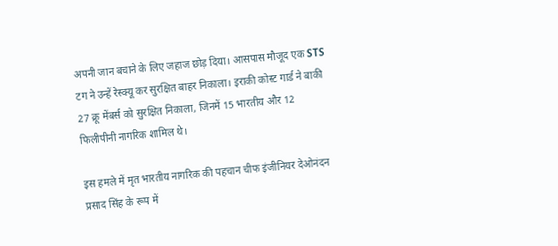अपनी जान बचाने के लिए जहाज छोड़ दिया। आसपास मौजूद एक STS टग ने उन्हें रेस्क्यू कर सुरक्षित बाहर निकाला। इराकी कोस्ट गार्ड ने बाकी 27 क्रू मेंबर्स को सुरक्षित निकाला, जिनमें 15 भारतीय और 12 फिलीपीनी नागरिक शामिल थे।

इस हमले में मृत भारतीय नागरिक की पहचान चीफ इंजीनियर देओनंदन प्रसाद सिंह के रूप में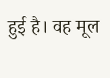हुई है। वह मूल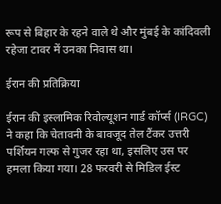रूप से बिहार के रहने वाले थे और मुंबई के कांदिवली रहेजा टावर में उनका निवास था।

ईरान की प्रतिक्रिया

ईरान की इस्लामिक रिवोल्यूशन गार्ड कॉर्प्स (IRGC) ने कहा कि चेतावनी के बावजूद तेल टैंकर उत्तरी पर्शियन गल्फ से गुजर रहा था, इसलिए उस पर हमला किया गया। 28 फरवरी से मिडिल ईस्ट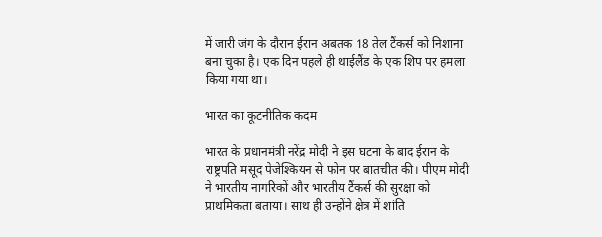में जारी जंग के दौरान ईरान अबतक 18 तेल टैंकर्स को निशाना बना चुका है। एक दिन पहले ही थाईलैंड के एक शिप पर हमला किया गया था।

भारत का कूटनीतिक कदम

भारत के प्रधानमंत्री नरेंद्र मोदी ने इस घटना के बाद ईरान के राष्ट्रपति मसूद पेजेश्कियन से फोन पर बातचीत की। पीएम मोदी ने भारतीय नागरिकों और भारतीय टैंकर्स की सुरक्षा को प्राथमिकता बताया। साथ ही उन्होंने क्षेत्र में शांति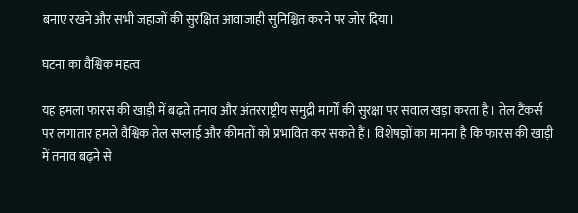बनाए रखने और सभी जहाजों की सुरक्षित आवाजाही सुनिश्चित करने पर जोर दिया।

घटना का वैश्विक महत्व

यह हमला फारस की खाड़ी में बढ़ते तनाव और अंतरराष्ट्रीय समुद्री मार्गों की सुरक्षा पर सवाल खड़ा करता है। तेल टैंकर्स पर लगातार हमले वैश्विक तेल सप्लाई और कीमतों को प्रभावित कर सकते हैं। विशेषज्ञों का मानना है कि फारस की खाड़ी में तनाव बढ़ने से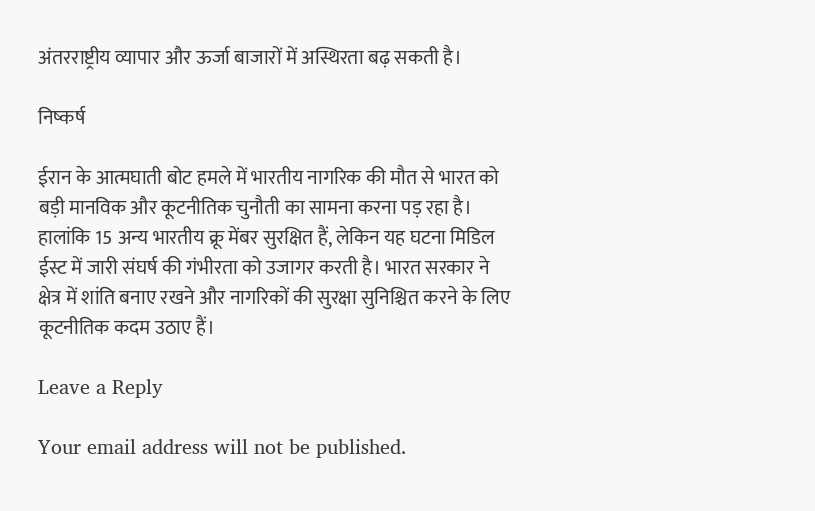अंतरराष्ट्रीय व्यापार और ऊर्जा बाजारों में अस्थिरता बढ़ सकती है।

निष्कर्ष

ईरान के आत्मघाती बोट हमले में भारतीय नागरिक की मौत से भारत को बड़ी मानविक और कूटनीतिक चुनौती का सामना करना पड़ रहा है। हालांकि 15 अन्य भारतीय क्रू मेंबर सुरक्षित हैं, लेकिन यह घटना मिडिल ईस्ट में जारी संघर्ष की गंभीरता को उजागर करती है। भारत सरकार ने क्षेत्र में शांति बनाए रखने और नागरिकों की सुरक्षा सुनिश्चित करने के लिए कूटनीतिक कदम उठाए हैं।

Leave a Reply

Your email address will not be published.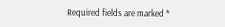Required fields are marked *